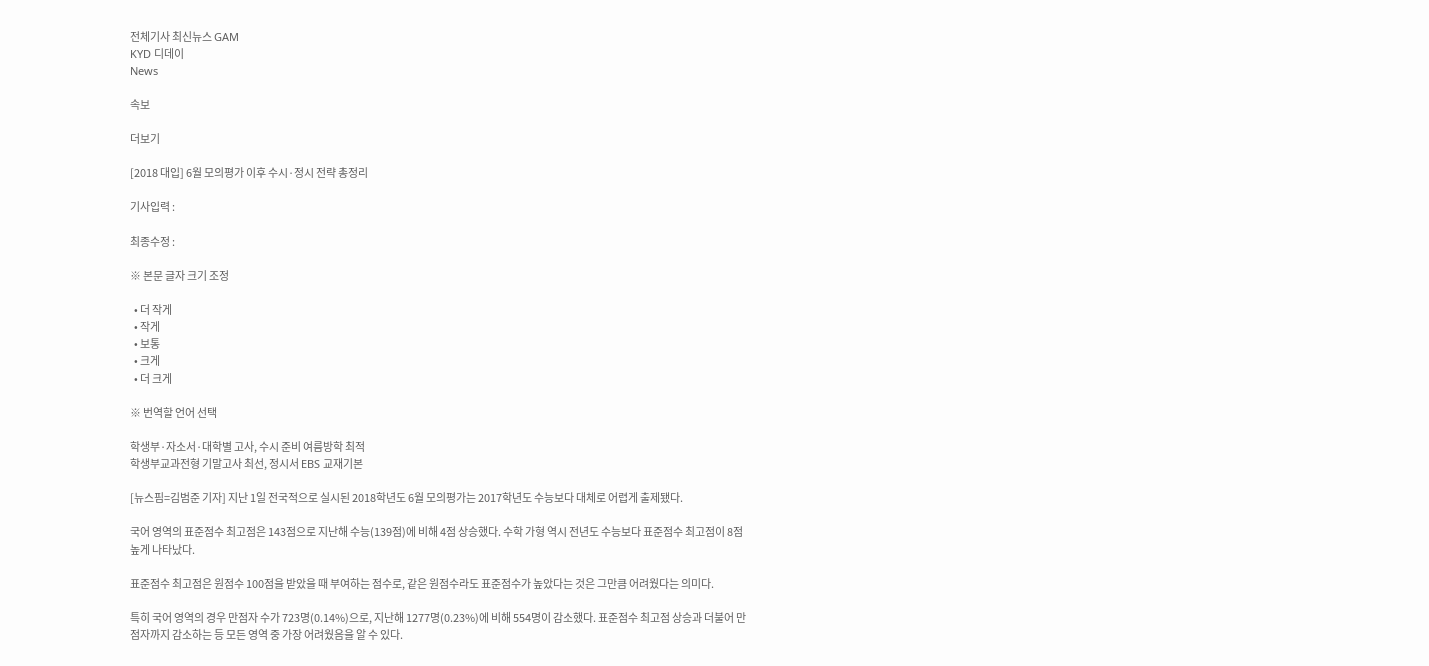전체기사 최신뉴스 GAM
KYD 디데이
News

속보

더보기

[2018 대입] 6월 모의평가 이후 수시·정시 전략 총정리

기사입력 :

최종수정 :

※ 본문 글자 크기 조정

  • 더 작게
  • 작게
  • 보통
  • 크게
  • 더 크게

※ 번역할 언어 선택

학생부·자소서·대학별 고사, 수시 준비 여름방학 최적
학생부교과전형 기말고사 최선, 정시서 EBS 교재기본

[뉴스핌=김범준 기자] 지난 1일 전국적으로 실시된 2018학년도 6월 모의평가는 2017학년도 수능보다 대체로 어렵게 출제됐다.

국어 영역의 표준점수 최고점은 143점으로 지난해 수능(139점)에 비해 4점 상승했다. 수학 가형 역시 전년도 수능보다 표준점수 최고점이 8점 높게 나타났다.

표준점수 최고점은 원점수 100점을 받았을 때 부여하는 점수로, 같은 원점수라도 표준점수가 높았다는 것은 그만큼 어려웠다는 의미다.

특히 국어 영역의 경우 만점자 수가 723명(0.14%)으로, 지난해 1277명(0.23%)에 비해 554명이 감소했다. 표준점수 최고점 상승과 더불어 만점자까지 감소하는 등 모든 영역 중 가장 어려웠음을 알 수 있다.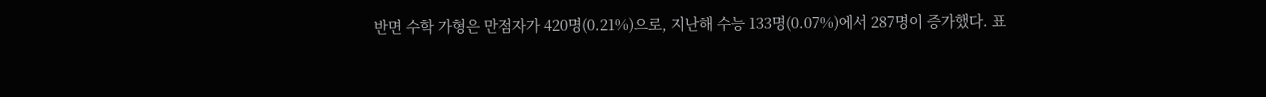반면 수학 가형은 만점자가 420명(0.21%)으로, 지난해 수능 133명(0.07%)에서 287명이 증가했다. 표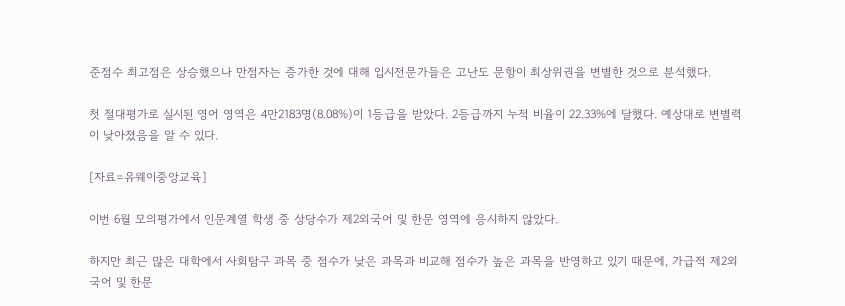준점수 최고점은 상승했으나 만점자는 증가한 것에 대해 입시전문가들은 고난도 문항이 최상위권을 변별한 것으로 분석했다.

첫 절대평가로 실시된 영어 영역은 4만2183명(8.08%)이 1등급을 받았다. 2등급까지 누적 비율이 22.33%에 달했다. 예상대로 변별력이 낮아졌음을 알 수 있다.

[자료=유웨이중앙교육]

이번 6월 모의평가에서 인문계열 학생 중 상당수가 제2외국어 및 한문 영역에 응시하지 않았다.

하지만 최근 많은 대학에서 사회탐구 과목 중 점수가 낮은 과목과 비교해 점수가 높은 과목을 반영하고 있기 때문에, 가급적 제2외국어 및 한문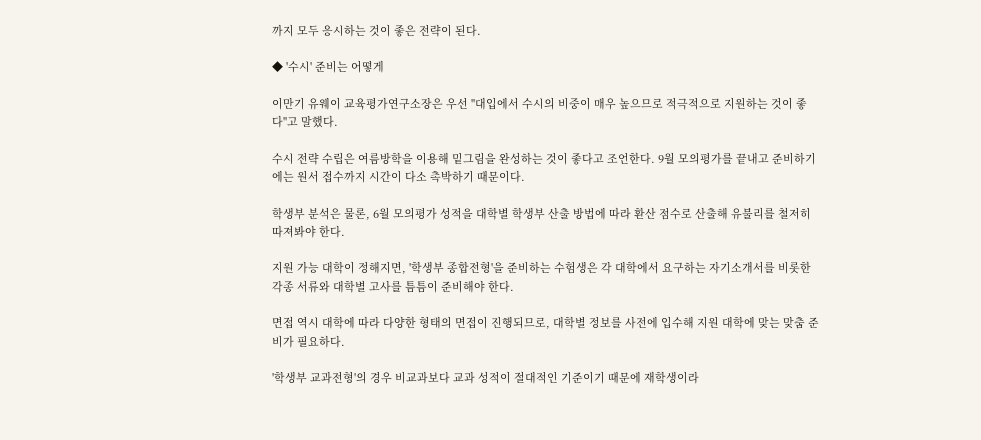까지 모두 응시하는 것이 좋은 전략이 된다.

◆ '수시' 준비는 어떻게

이만기 유웨이 교육평가연구소장은 우선 "대입에서 수시의 비중이 매우 높으므로 적극적으로 지원하는 것이 좋다"고 말했다.

수시 전략 수립은 여름방학을 이용해 밑그림을 완성하는 것이 좋다고 조언한다. 9월 모의평가를 끝내고 준비하기에는 원서 접수까지 시간이 다소 촉박하기 때문이다.

학생부 분석은 물론, 6월 모의평가 성적을 대학별 학생부 산출 방법에 따라 환산 점수로 산출해 유불리를 철저히 따져봐야 한다.

지원 가능 대학이 정해지면, '학생부 종합전형'을 준비하는 수험생은 각 대학에서 요구하는 자기소개서를 비롯한 각종 서류와 대학별 고사를 틈틈이 준비해야 한다.

면접 역시 대학에 따라 다양한 형태의 면접이 진행되므로, 대학별 정보를 사전에 입수해 지원 대학에 맞는 맞춤 준비가 필요하다.

'학생부 교과전형'의 경우 비교과보다 교과 성적이 절대적인 기준이기 때문에 재학생이라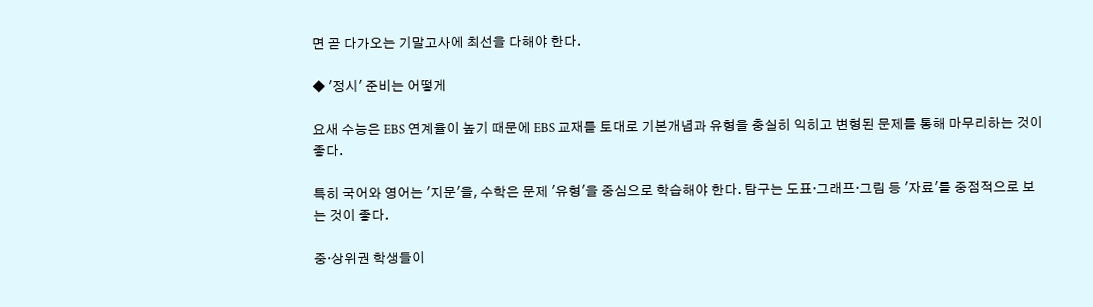면 곧 다가오는 기말고사에 최선을 다해야 한다.

◆ '정시' 준비는 어떻게

요새 수능은 EBS 연계율이 높기 때문에 EBS 교재를 토대로 기본개념과 유형을 충실히 익히고 변형된 문제를 통해 마무리하는 것이 좋다.

특히 국어와 영어는 '지문'을, 수학은 문제 '유형'을 중심으로 학습해야 한다. 탐구는 도표·그래프·그림 등 '자료'를 중점적으로 보는 것이 좋다.

중·상위권 학생들이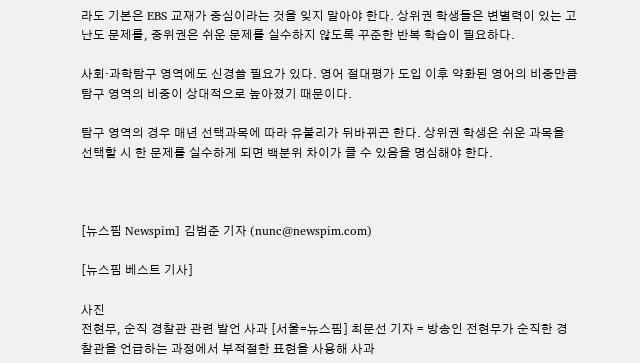라도 기본은 EBS 교재가 중심이라는 것을 잊지 말아야 한다. 상위권 학생들은 변별력이 있는 고난도 문제를, 중위권은 쉬운 문제를 실수하지 않도록 꾸준한 반복 학습이 필요하다.

사회·과학탐구 영역에도 신경쓸 필요가 있다. 영어 절대평가 도입 이후 약화된 영어의 비중만큼 탐구 영역의 비중이 상대적으로 높아졌기 때문이다.

탐구 영역의 경우 매년 선택과목에 따라 유불리가 뒤바뀌곤 한다. 상위권 학생은 쉬운 과목을 선택할 시 한 문제를 실수하게 되면 백분위 차이가 클 수 있음을 명심해야 한다.



[뉴스핌 Newspim] 김범준 기자 (nunc@newspim.com)

[뉴스핌 베스트 기사]

사진
전현무, 순직 경찰관 관련 발언 사과 [서울=뉴스핌] 최문선 기자 = 방송인 전현무가 순직한 경찰관을 언급하는 과정에서 부적절한 표현을 사용해 사과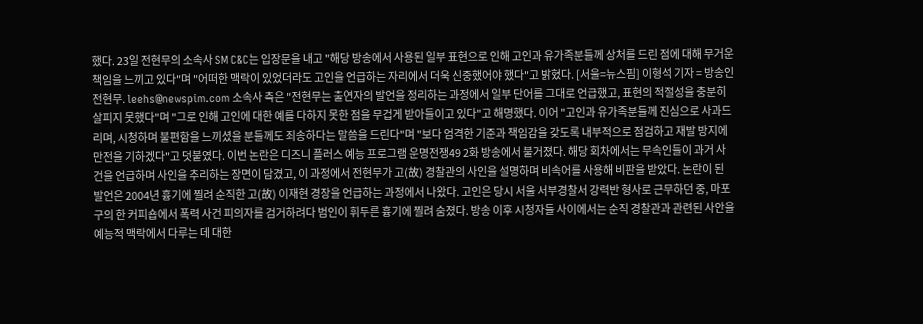했다. 23일 전현무의 소속사 SM C&C는 입장문을 내고 "해당 방송에서 사용된 일부 표현으로 인해 고인과 유가족분들께 상처를 드린 점에 대해 무거운 책임을 느끼고 있다"며 "어떠한 맥락이 있었더라도 고인을 언급하는 자리에서 더욱 신중했어야 했다"고 밝혔다. [서울=뉴스핌] 이형석 기자 = 방송인 전현무. leehs@newspim.com 소속사 측은 "전현무는 출연자의 발언을 정리하는 과정에서 일부 단어를 그대로 언급했고, 표현의 적절성을 충분히 살피지 못했다"며 "그로 인해 고인에 대한 예를 다하지 못한 점을 무겁게 받아들이고 있다"고 해명했다. 이어 "고인과 유가족분들께 진심으로 사과드리며, 시청하며 불편함을 느끼셨을 분들께도 죄송하다는 말씀을 드린다"며 "보다 엄격한 기준과 책임감을 갖도록 내부적으로 점검하고 재발 방지에 만전을 기하겠다"고 덧붙였다. 이번 논란은 디즈니 플러스 예능 프로그램 운명전쟁49 2화 방송에서 불거졌다. 해당 회차에서는 무속인들이 과거 사건을 언급하며 사인을 추리하는 장면이 담겼고, 이 과정에서 전현무가 고(故) 경찰관의 사인을 설명하며 비속어를 사용해 비판을 받았다. 논란이 된 발언은 2004년 흉기에 찔려 순직한 고(故) 이재현 경장을 언급하는 과정에서 나왔다. 고인은 당시 서울 서부경찰서 강력반 형사로 근무하던 중, 마포구의 한 커피숍에서 폭력 사건 피의자를 검거하려다 범인이 휘두른 흉기에 찔려 숨졌다. 방송 이후 시청자들 사이에서는 순직 경찰관과 관련된 사안을 예능적 맥락에서 다루는 데 대한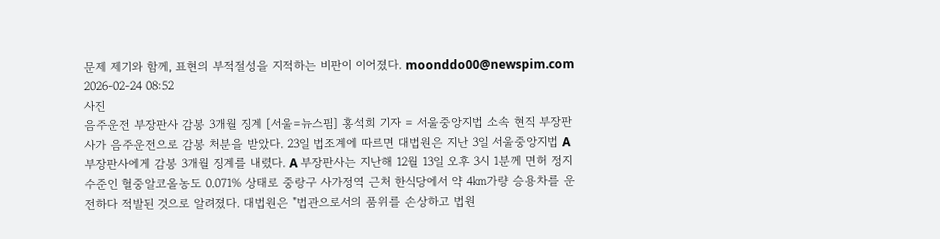문제 제기와 함께, 표현의 부적절성을 지적하는 비판이 이어졌다. moonddo00@newspim.com 2026-02-24 08:52
사진
음주운전 부장판사 감봉 3개월 징계 [서울=뉴스핌] 홍석희 기자 = 서울중앙지법 소속 현직 부장판사가 음주운전으로 감봉 처분을 받았다. 23일 법조계에 따르면 대법원은 지난 3일 서울중앙지법 A 부장판사에게 감봉 3개월 징계를 내렸다. A 부장판사는 지난해 12월 13일 오후 3시 1분께 면허 정지 수준인 혈중알코올농도 0.071% 상태로 중랑구 사가정역 근처 한식당에서 약 4㎞가량 승용차를 운전하다 적발된 것으로 알려졌다. 대법원은 "법관으로서의 품위를 손상하고 법원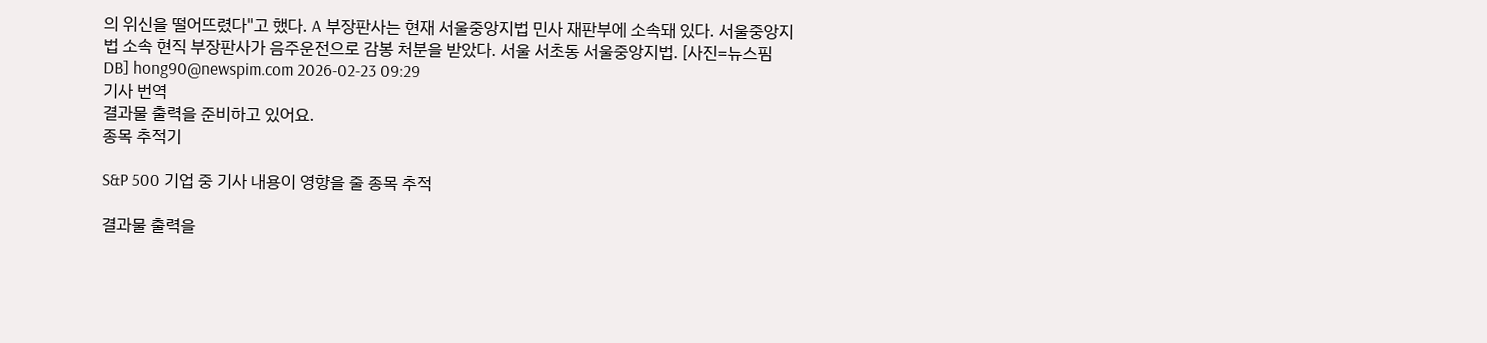의 위신을 떨어뜨렸다"고 했다. A 부장판사는 현재 서울중앙지법 민사 재판부에 소속돼 있다. 서울중앙지법 소속 현직 부장판사가 음주운전으로 감봉 처분을 받았다. 서울 서초동 서울중앙지법. [사진=뉴스핌DB] hong90@newspim.com 2026-02-23 09:29
기사 번역
결과물 출력을 준비하고 있어요.
종목 추적기

S&P 500 기업 중 기사 내용이 영향을 줄 종목 추적

결과물 출력을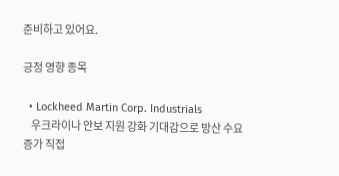준비하고 있어요.

긍정 영향 종목

  • Lockheed Martin Corp. Industrials
    우크라이나 안보 지원 강화 기대감으로 방산 수요 증가 직접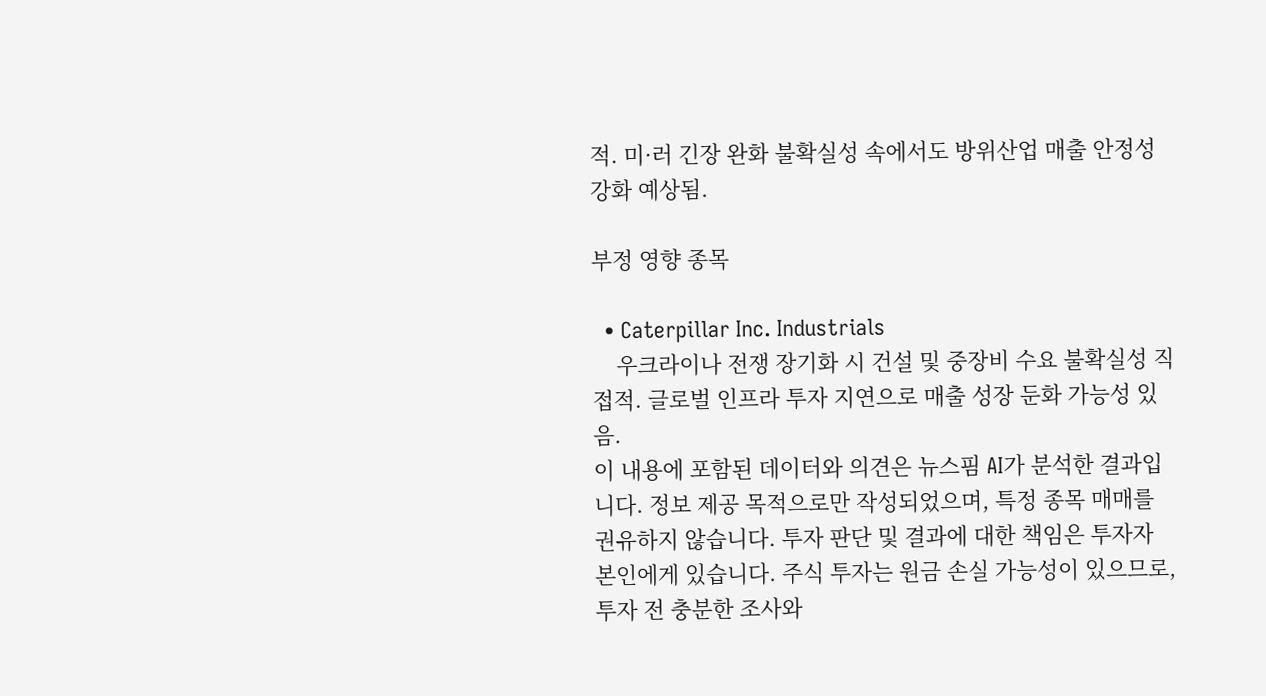적. 미·러 긴장 완화 불확실성 속에서도 방위산업 매출 안정성 강화 예상됨.

부정 영향 종목

  • Caterpillar Inc. Industrials
    우크라이나 전쟁 장기화 시 건설 및 중장비 수요 불확실성 직접적. 글로벌 인프라 투자 지연으로 매출 성장 둔화 가능성 있음.
이 내용에 포함된 데이터와 의견은 뉴스핌 AI가 분석한 결과입니다. 정보 제공 목적으로만 작성되었으며, 특정 종목 매매를 권유하지 않습니다. 투자 판단 및 결과에 대한 책임은 투자자 본인에게 있습니다. 주식 투자는 원금 손실 가능성이 있으므로, 투자 전 충분한 조사와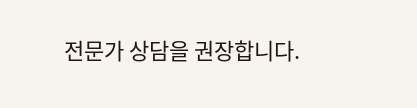전문가 상담을 권장합니다.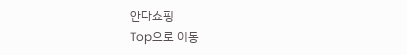안다쇼핑
Top으로 이동